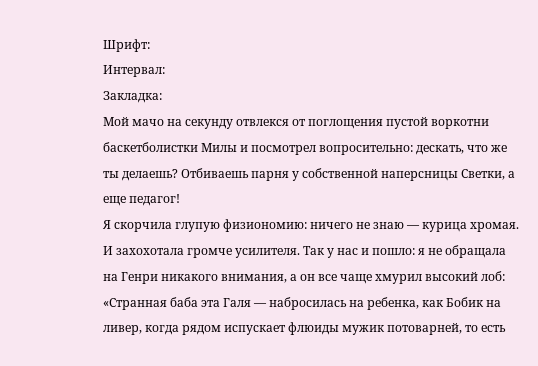Шрифт:
Интервал:
Закладка:
Мой мачо на секунду отвлекся от поглощения пустой воркотни баскетболистки Милы и посмотрел вопросительно: дескать, что же ты делаешь? Отбиваешь парня у собственной наперсницы Светки, а еще педагог!
Я скорчила глупую физиономию: ничего не знаю — курица хромая. И захохотала громче усилителя. Так у нас и пошло: я не обращала на Генри никакого внимания, а он все чаще хмурил высокий лоб: «Странная баба эта Галя — набросилась на ребенка, как Бобик на ливер, когда рядом испускает флюиды мужик потоварней, то есть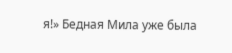я!» Бедная Мила уже была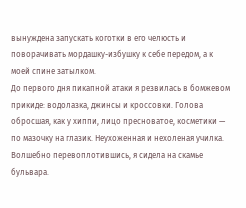вынуждена запускать коготки в его челюсть и поворачивать мордашку-избушку к себе передом, а к моей спине затылком.
До первого дня пикапной атаки я резвилась в бомжевом прикиде: водолазка, джинсы и кроссовки. Голова обросшая, как у хиппи, лицо пресноватое, косметики — по мазочку на глазик. Неухоженная и нехоленая училка.
Волшебно перевоплотившись, я сидела на скамье бульвара.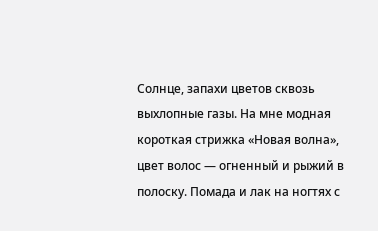Солнце, запахи цветов сквозь выхлопные газы. На мне модная короткая стрижка «Новая волна», цвет волос — огненный и рыжий в полоску. Помада и лак на ногтях с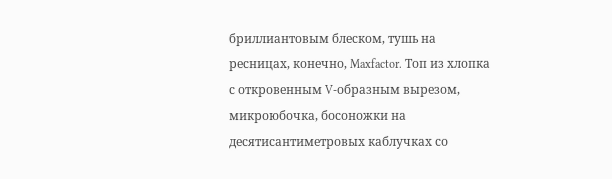бриллиантовым блеском, тушь на ресницах, конечно, Maxfactor. Топ из хлопка с откровенным V-образным вырезом, микроюбочка, босоножки на десятисантиметровых каблучках со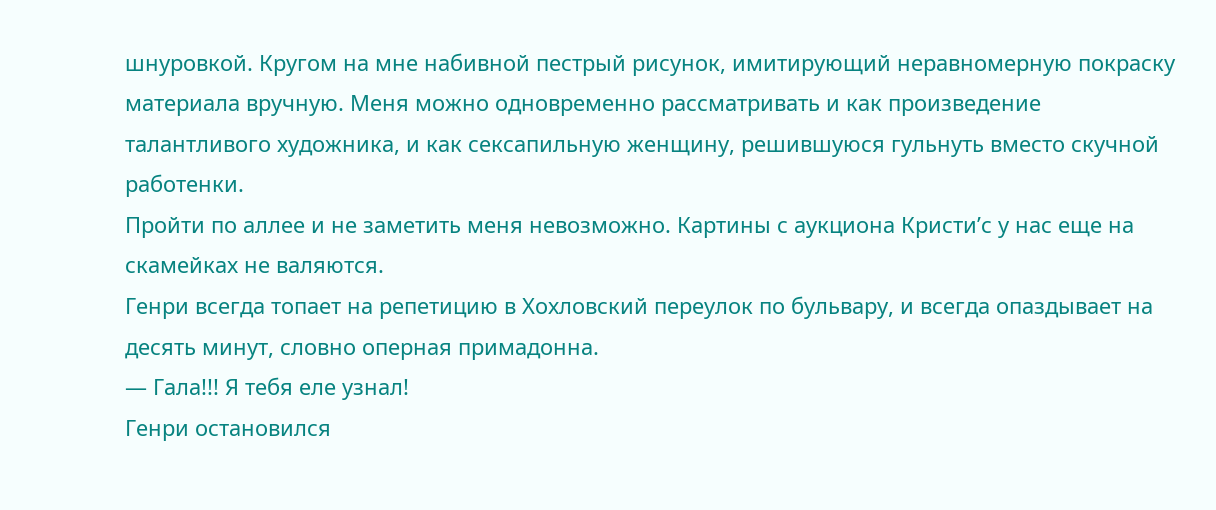шнуровкой. Кругом на мне набивной пестрый рисунок, имитирующий неравномерную покраску материала вручную. Меня можно одновременно рассматривать и как произведение талантливого художника, и как сексапильную женщину, решившуюся гульнуть вместо скучной работенки.
Пройти по аллее и не заметить меня невозможно. Картины с аукциона Кристи’с у нас еще на скамейках не валяются.
Генри всегда топает на репетицию в Хохловский переулок по бульвару, и всегда опаздывает на десять минут, словно оперная примадонна.
— Гала!!! Я тебя еле узнал!
Генри остановился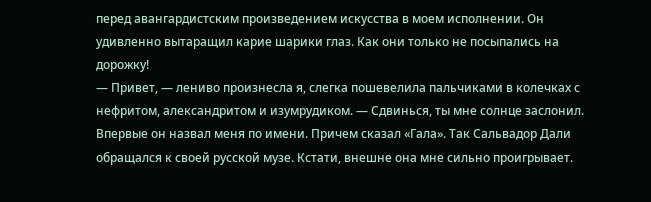перед авангардистским произведением искусства в моем исполнении. Он удивленно вытаращил карие шарики глаз. Как они только не посыпались на дорожку!
— Привет, — лениво произнесла я, слегка пошевелила пальчиками в колечках с нефритом, александритом и изумрудиком. — Сдвинься, ты мне солнце заслонил.
Впервые он назвал меня по имени. Причем сказал «Гала». Так Сальвадор Дали обращался к своей русской музе. Кстати, внешне она мне сильно проигрывает.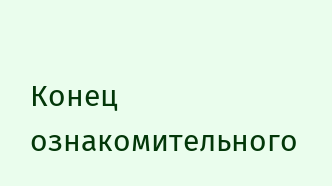Конец ознакомительного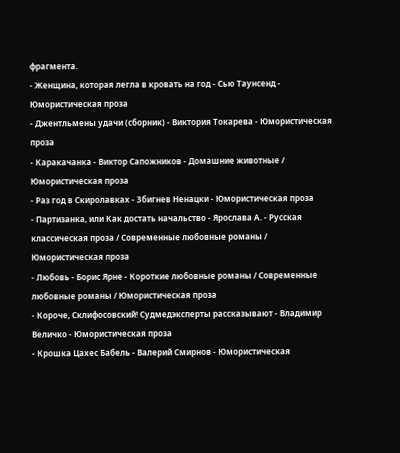фрагмента.
- Женщина, которая легла в кровать на год - Сью Таунсенд - Юмористическая проза
- Джентльмены удачи (сборник) - Виктория Токарева - Юмористическая проза
- Каракачанка - Виктор Сапожников - Домашние животные / Юмористическая проза
- Раз год в Скиролавках - Збигнев Ненацки - Юмористическая проза
- Партизанка, или Как достать начальство - Ярослава А. - Русская классическая проза / Современные любовные романы / Юмористическая проза
- Любовь - Борис Ярне - Короткие любовные романы / Современные любовные романы / Юмористическая проза
- Короче, Склифосовский! Судмедэксперты рассказывают - Владимир Величко - Юмористическая проза
- Крошка Цахес Бабель - Валерий Смирнов - Юмористическая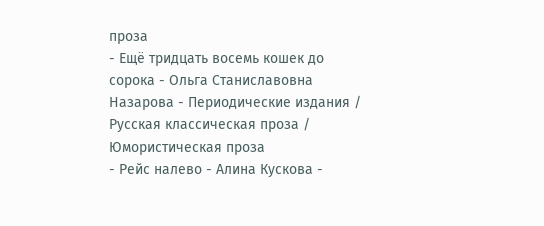проза
- Ещё тридцать восемь кошек до сорока - Ольга Станиславовна Назарова - Периодические издания / Русская классическая проза / Юмористическая проза
- Рейс налево - Алина Кускова -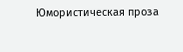Юмористическая проза